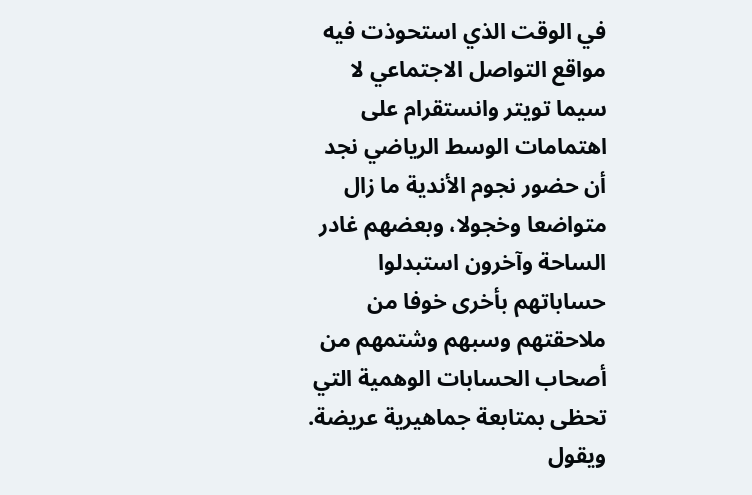في الوقت الذي استحوذت فيه مواقع التواصل الاجتماعي لا سيما تويتر وانستقرام على اهتمامات الوسط الرياضي نجد أن حضور نجوم الأندية ما زال متواضعا وخجولا، وبعضهم غادر الساحة وآخرون استبدلوا حساباتهم بأخرى خوفا من ملاحقتهم وسبهم وشتمهم من أصحاب الحسابات الوهمية التي تحظى بمتابعة جماهيرية عريضة.
ويقول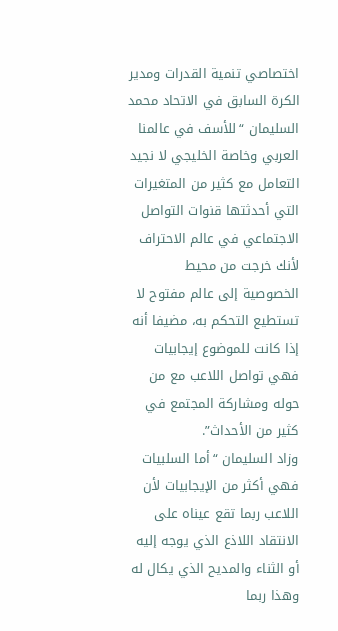اختصاصي تنمية القدرات ومدير الكرة السابق في الاتحاد محمد السليمان “للأسف في عالمنا العربي وخاصة الخليجي لا نجيد التعامل مع كثير من المتغيرات التي أحدثتها قنوات التواصل الاجتماعي في عالم الاحتراف لأنك خرجت من محيط الخصوصية إلى عالم مفتوح لا تستطيع التحكم به، مضيفا أنه إذا كانت للموضوع إيجابيات فهي تواصل اللاعب مع من حوله ومشاركة المجتمع في كثير من الأحداث”.
وزاد السليمان “أما السلبيات فهي أكثر من الإيجابيات لأن اللاعب ربما تقع عيناه على الانتقاد اللاذع الذي يوجه إليه أو الثناء والمديح الذي يكال له وهذا ربما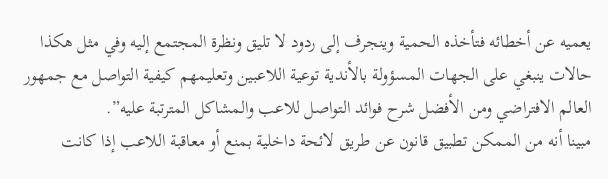يعميه عن أخطائه فتأخذه الحمية وينجرف إلى ردود لا تليق ونظرة المجتمع إليه وفي مثل هكذا حالات ينبغي على الجهات المسؤولة بالأندية توعية اللاعبين وتعليمهم كيفية التواصل مع جمهور العالم الافتراضي ومن الأفضل شرح فوائد التواصل للاعب والمشاكل المترتبة عليه”.
مبينا أنه من الممكن تطبيق قانون عن طريق لائحة داخلية بمنع أو معاقبة اللاعب إذا كانت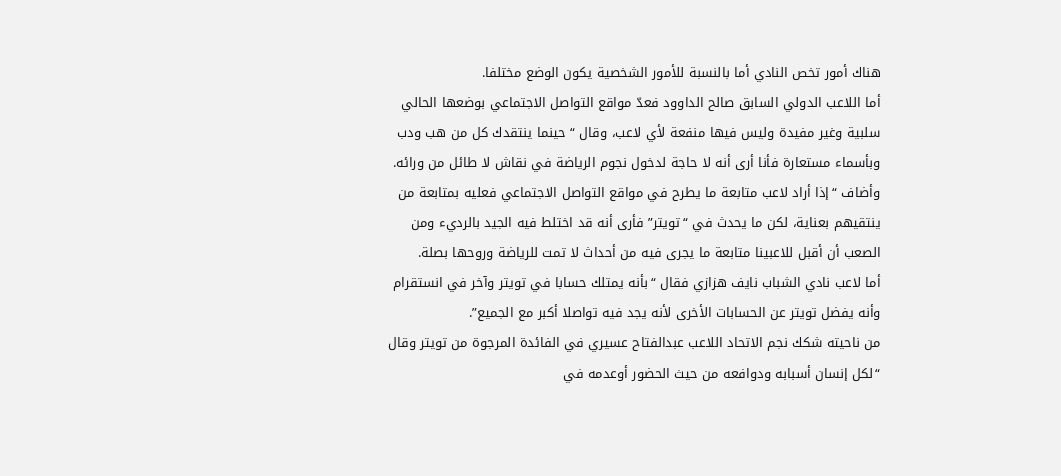هناك أمور تخص النادي أما بالنسبة للأمور الشخصية يكون الوضع مختلفا.
أما اللاعب الدولي السابق صالح الداوود فعدّ مواقع التواصل الاجتماعي بوضعها الحالي سلبية وغير مفيدة وليس فيها منفعة لأي لاعب، وقال “حينما ينتقدك كل من هب ودب وبأسماء مستعارة فأنا أرى أنه لا حاجة لدخول نجوم الرياضة في نقاش لا طائل من ورائه.
وأضاف “إذا أراد لاعب متابعة ما يطرح في مواقع التواصل الاجتماعي فعليه بمتابعة من ينتقيهم بعناية، لكن ما يحدث في “تويتر” فأرى أنه قد اختلط فيه الجيد بالرديء ومن الصعب أن أقبل للاعبينا متابعة ما يجرى فيه من أحداث لا تمت للرياضة وروحها بصلة.
أما لاعب نادي الشباب نايف هزازي فقال “بأنه يمتلك حسابا في تويتر وآخر في انستقرام وأنه يفضل تويتر عن الحسابات الأخرى لأنه يجد فيه تواصلا أكبر مع الجميع”.
من ناحيته شكك نجم الاتحاد اللاعب عبدالفتاح عسيري في الفائدة المرجوة من تويتر وقال “لكل إنسان أسبابه ودوافعه من حيث الحضور أوعدمه في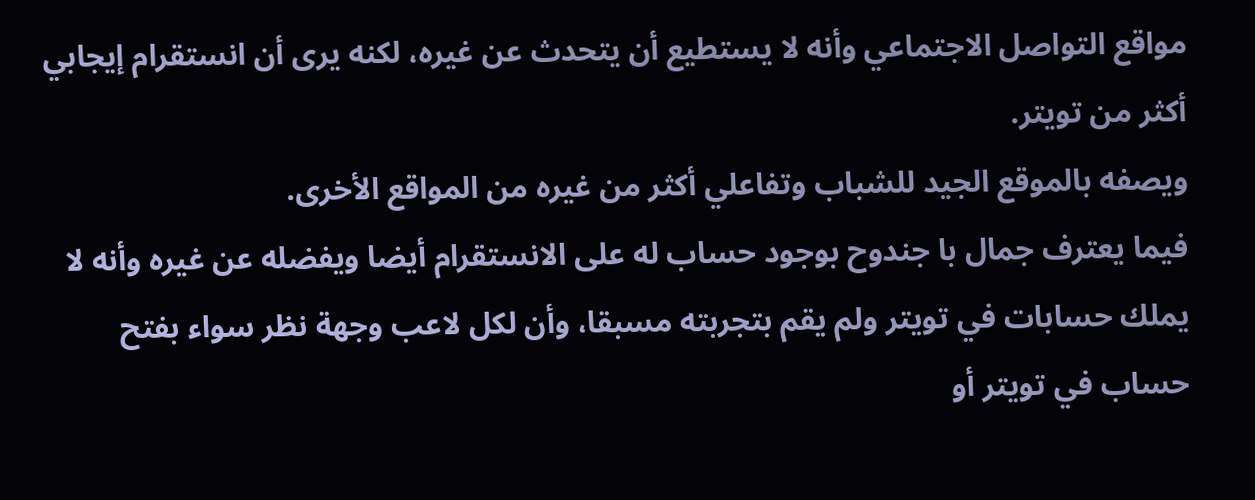مواقع التواصل الاجتماعي وأنه لا يستطيع أن يتحدث عن غيره، لكنه يرى أن انستقرام إيجابي أكثر من تويتر.
ويصفه بالموقع الجيد للشباب وتفاعلي أكثر من غيره من المواقع الأخرى.
فيما يعترف جمال با جندوح بوجود حساب له على الانستقرام أيضا ويفضله عن غيره وأنه لا يملك حسابات في تويتر ولم يقم بتجربته مسبقا، وأن لكل لاعب وجهة نظر سواء بفتح حساب في تويتر أو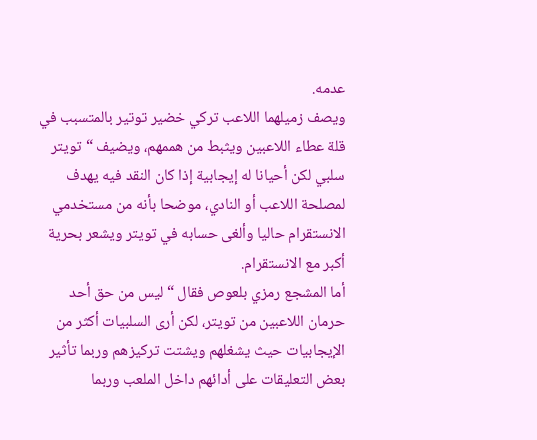عدمه.
ويصف زميلهما اللاعب تركي خضير توتير بالمتسبب في قلة عطاء اللاعبين ويثبط من هممهم، ويضيف “تويتر سلبي لكن أحيانا له إيجابية إذا كان النقد فيه يهدف لمصلحة اللاعب أو النادي، موضحا بأنه من مستخدمي الانستقرام حاليا وألغى حسابه في تويتر ويشعر بحرية أكبر مع الانستقرام.
أما المشجع رمزي بلعوص فقال “ليس من حق أحد حرمان اللاعبين من تويتر، لكن أرى السلبيات أكثر من الإيجابيات حيث يشغلهم ويشتت تركيزهم وربما تأثير بعض التعليقات على أدائهم داخل الملعب وربما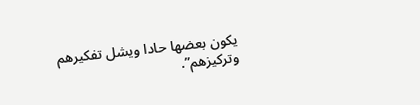يكون بعضها حادا ويشل تفكيرهم وتركيزهم”.